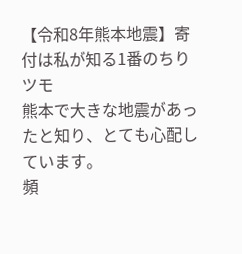【令和8年熊本地震】寄付は私が知る1番のちりツモ
熊本で大きな地震があったと知り、とても心配しています。
頻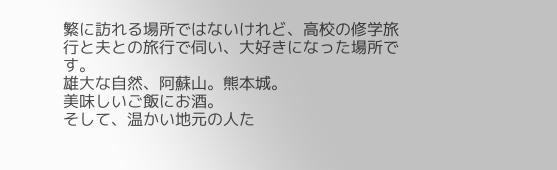繁に訪れる場所ではないけれど、高校の修学旅行と夫との旅行で伺い、大好きになった場所です。
雄大な自然、阿蘇山。熊本城。
美味しいご飯にお酒。
そして、温かい地元の人た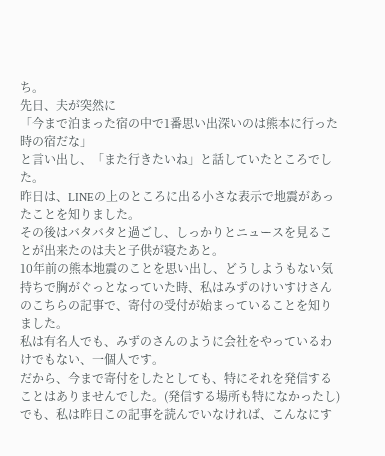ち。
先日、夫が突然に
「今まで泊まった宿の中で1番思い出深いのは熊本に行った時の宿だな」
と言い出し、「また行きたいね」と話していたところでした。
昨日は、LINEの上のところに出る小さな表示で地震があったことを知りました。
その後はバタバタと過ごし、しっかりとニュースを見ることが出来たのは夫と子供が寝たあと。
10年前の熊本地震のことを思い出し、どうしようもない気持ちで胸がぐっとなっていた時、私はみずのけいすけさんのこちらの記事で、寄付の受付が始まっていることを知りました。
私は有名人でも、みずのさんのように会社をやっているわけでもない、一個人です。
だから、今まで寄付をしたとしても、特にそれを発信することはありませんでした。(発信する場所も特になかったし)
でも、私は昨日この記事を読んでいなければ、こんなにす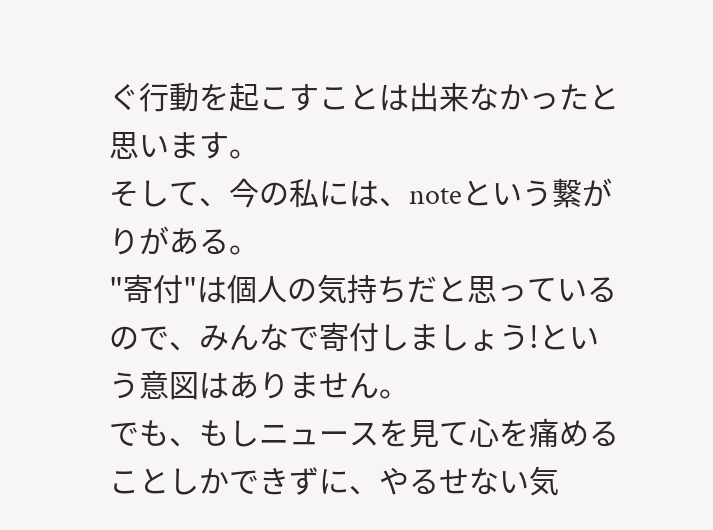ぐ行動を起こすことは出来なかったと思います。
そして、今の私には、noteという繋がりがある。
"寄付"は個人の気持ちだと思っているので、みんなで寄付しましょう!という意図はありません。
でも、もしニュースを見て心を痛めることしかできずに、やるせない気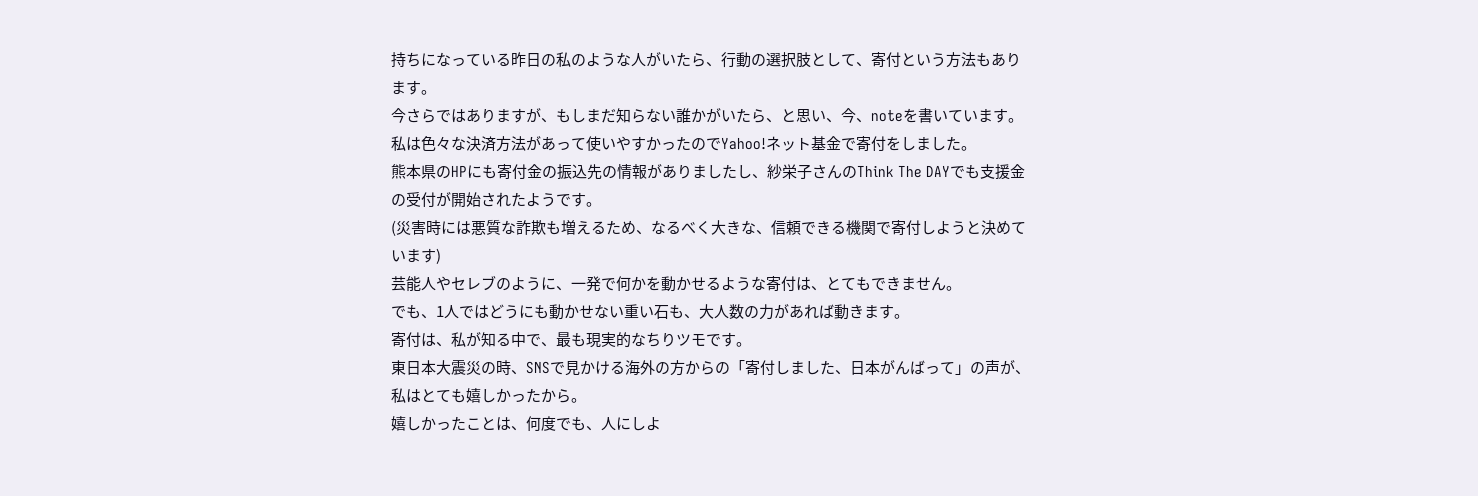持ちになっている昨日の私のような人がいたら、行動の選択肢として、寄付という方法もあります。
今さらではありますが、もしまだ知らない誰かがいたら、と思い、今、noteを書いています。
私は色々な決済方法があって使いやすかったのでYahoo!ネット基金で寄付をしました。
熊本県のHPにも寄付金の振込先の情報がありましたし、紗栄子さんのThink The DAYでも支援金の受付が開始されたようです。
(災害時には悪質な詐欺も増えるため、なるべく大きな、信頼できる機関で寄付しようと決めています)
芸能人やセレブのように、一発で何かを動かせるような寄付は、とてもできません。
でも、1人ではどうにも動かせない重い石も、大人数の力があれば動きます。
寄付は、私が知る中で、最も現実的なちりツモです。
東日本大震災の時、SNSで見かける海外の方からの「寄付しました、日本がんばって」の声が、私はとても嬉しかったから。
嬉しかったことは、何度でも、人にしよ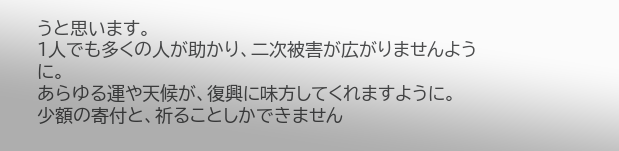うと思います。
1人でも多くの人が助かり、二次被害が広がりませんように。
あらゆる運や天候が、復興に味方してくれますように。
少額の寄付と、祈ることしかできません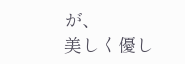が、
美しく優し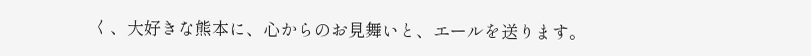く、大好きな熊本に、心からのお見舞いと、エールを送ります。